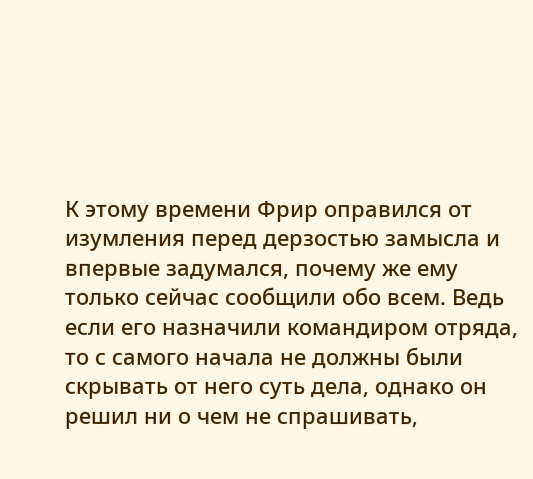К этому времени Фрир оправился от изумления перед дерзостью замысла и впервые задумался, почему же ему только сейчас сообщили обо всем. Ведь если его назначили командиром отряда, то с самого начала не должны были скрывать от него суть дела, однако он решил ни о чем не спрашивать,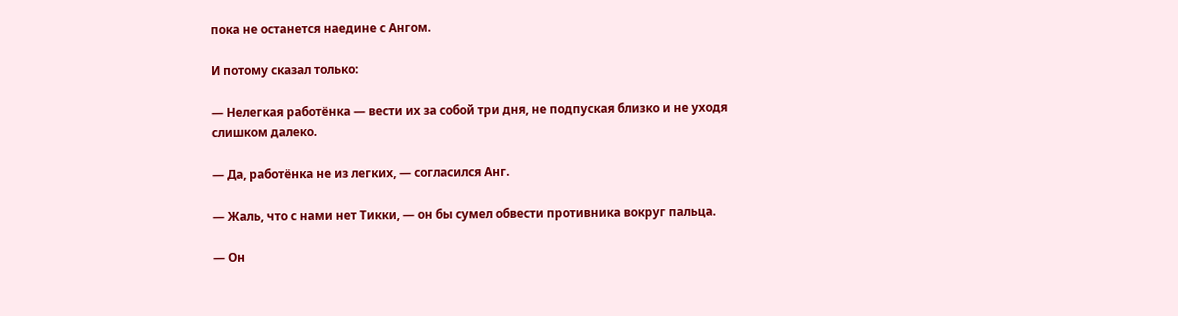пока не останется наедине с Ангом.

И потому сказал только:

— Нелегкая работёнка — вести их за собой три дня, не подпуская близко и не уходя слишком далеко.

— Да, работёнка не из легких, — согласился Анг.

— Жаль, что с нами нет Тикки, — он бы сумел обвести противника вокруг пальца.

— Он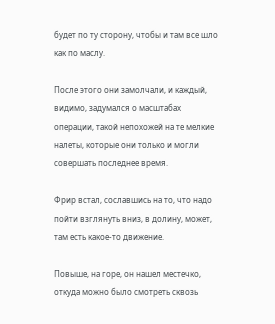будет по ту сторону, чтобы и там все шло как по маслу.

После этого они замолчали, и каждый, видимо, задумался о масштабах операции, такой непохожей на те мелкие налеты, которые они только и могли совершать последнее время.

Фрир встал, сославшись на то, что надо пойти взглянуть вниз, в долину, может, там есть какое-то движение.

Повыше, на горе, он нашел местечко, откуда можно было смотреть сквозь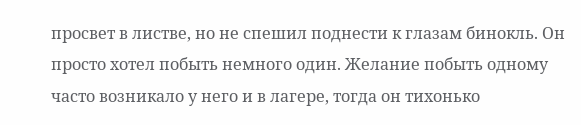просвет в листве, но не спешил поднести к глазам бинокль. Он просто хотел побыть немного один. Желание побыть одному часто возникало у него и в лагере, тогда он тихонько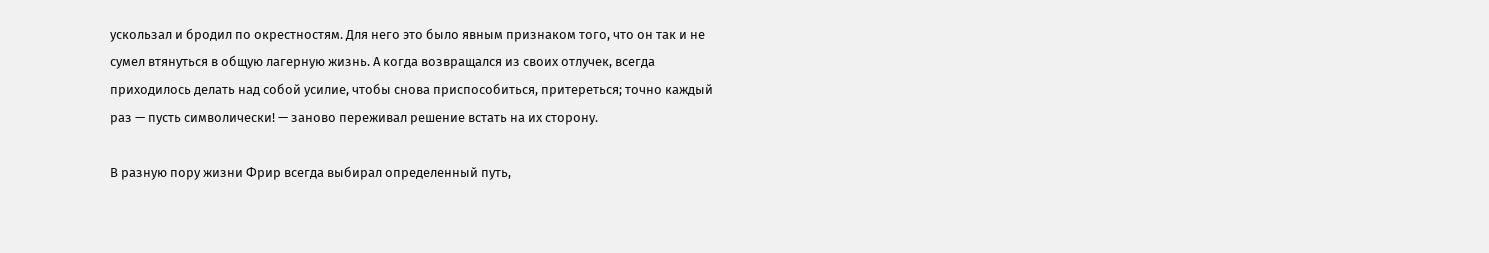ускользал и бродил по окрестностям. Для него это было явным признаком того, что он так и не сумел втянуться в общую лагерную жизнь. А когда возвращался из своих отлучек, всегда приходилось делать над собой усилие, чтобы снова приспособиться, притереться; точно каждый раз — пусть символически! — заново переживал решение встать на их сторону.

В разную пору жизни Фрир всегда выбирал определенный путь,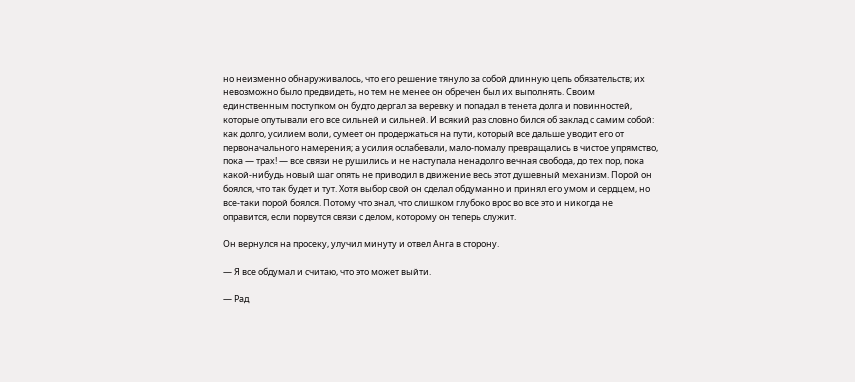но неизменно обнаруживалось, что его решение тянуло за собой длинную цепь обязательств; их невозможно было предвидеть, но тем не менее он обречен был их выполнять. Своим единственным поступком он будто дергал за веревку и попадал в тенета долга и повинностей, которые опутывали его все сильней и сильней. И всякий раз словно бился об заклад с самим собой: как долго, усилием воли, сумеет он продержаться на пути, который все дальше уводит его от первоначального намерения; а усилия ослабевали, мало-помалу превращались в чистое упрямство, пока — трах! — все связи не рушились и не наступала ненадолго вечная свобода, до тех пор, пока какой-нибудь новый шаг опять не приводил в движение весь этот душевный механизм. Порой он боялся, что так будет и тут. Хотя выбор свой он сделал обдуманно и принял его умом и сердцем, но все-таки порой боялся. Потому что знал, что слишком глубоко врос во все это и никогда не оправится, если порвутся связи с делом, которому он теперь служит.

Он вернулся на просеку, улучил минуту и отвел Анга в сторону.

— Я все обдумал и считаю, что это может выйти.

— Рад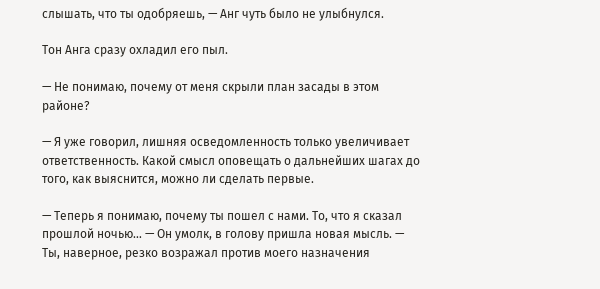слышать, что ты одобряешь, — Анг чуть было не улыбнулся.

Тон Анга сразу охладил его пыл.

— Не понимаю, почему от меня скрыли план засады в этом районе?

— Я уже говорил, лишняя осведомленность только увеличивает ответственность. Какой смысл оповещать о дальнейших шагах до того, как выяснится, можно ли сделать первые.

— Теперь я понимаю, почему ты пошел с нами. То, что я сказал прошлой ночью… — Он умолк, в голову пришла новая мысль. — Ты, наверное, резко возражал против моего назначения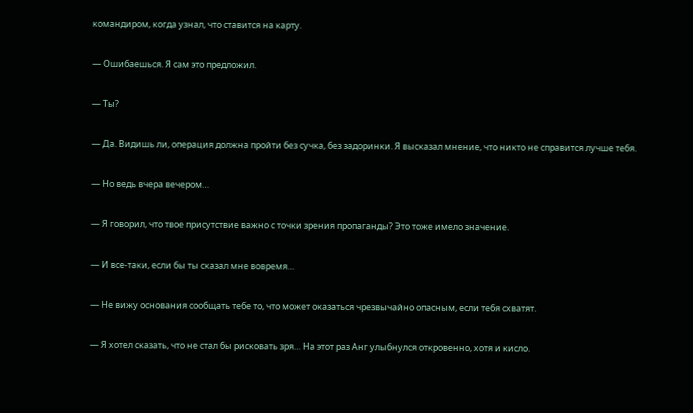командиром, когда узнал, что ставится на карту.

— Ошибаешься. Я сам это предложил.

— Ты?

— Да. Видишь ли, операция должна пройти без сучка, без задоринки. Я высказал мнение, что никто не справится лучше тебя.

— Но ведь вчера вечером…

— Я говорил, что твое присутствие важно с точки зрения пропаганды? Это тоже имело значение.

— И все-таки, если бы ты сказал мне вовремя…

— Не вижу основания сообщать тебе то, что может оказаться чрезвычайно опасным, если тебя схватят.

— Я хотел сказать, что не стал бы рисковать зря… На этот раз Анг улыбнулся откровенно, хотя и кисло.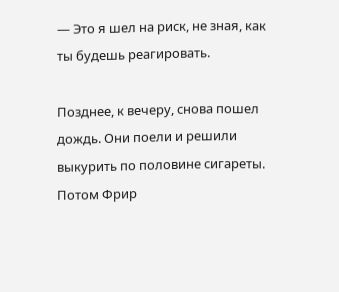— Это я шел на риск, не зная, как ты будешь реагировать.

Позднее, к вечеру, снова пошел дождь. Они поели и решили выкурить по половине сигареты. Потом Фрир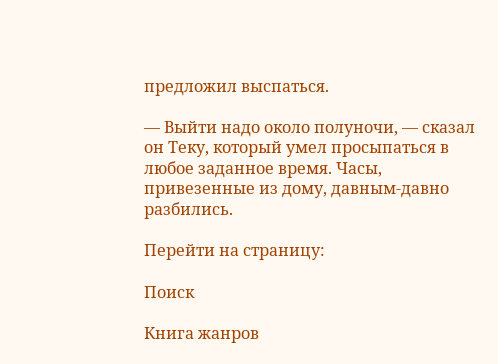предложил выспаться.

— Выйти надо около полуночи, — сказал он Теку, который умел просыпаться в любое заданное время. Часы, привезенные из дому, давным-давно разбились.

Перейти на страницу:

Поиск

Книга жанров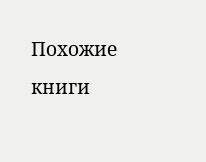Похожие книги